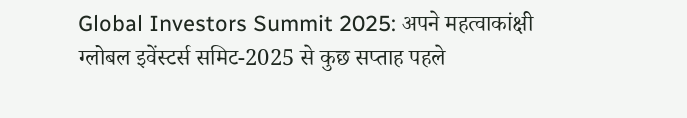Global Investors Summit 2025: अपने महत्वाकांक्षी ग्लोबल इवेंस्टर्स समिट-2025 से कुछ सप्ताह पहले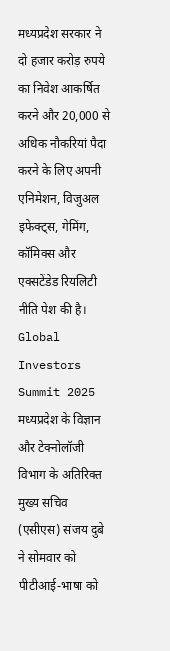मध्यप्रदेश सरकार ने दो हजार करोड़ रुपये का निवेश आकर्षित करने और 20,000 से अधिक नौकरियां पैदा करने के लिए अपनी एनिमेशन, विजुअल इफेक्ट्स, गेमिंग, कॉमिक्स और एक्सटेंडेड रियलिटी नीति पेश की है।
Global Investors Summit 2025
मध्यप्रदेश के विज्ञान और टेक्नोलॉजी विभाग के अतिरिक्त मुख्य सचिव (एसीएस) संजय दुबे ने सोमवार को पीटीआई-भाषा को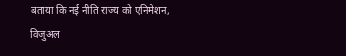बताया कि नई नीति राज्य को एनिमेशन, विजुअल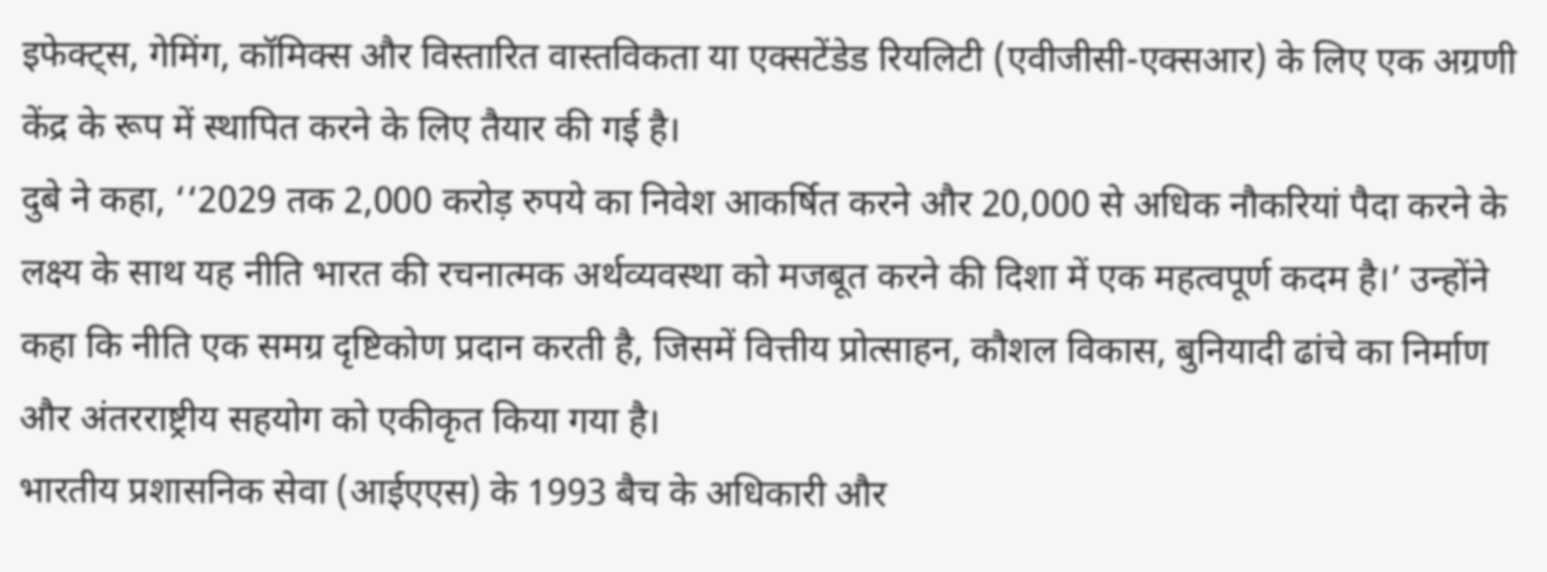इफेक्ट्स, गेमिंग, कॉमिक्स और विस्तारित वास्तविकता या एक्सटेंडेड रियलिटी (एवीजीसी-एक्सआर) के लिए एक अग्रणी केंद्र के रूप में स्थापित करने के लिए तैयार की गई है।
दुबे ने कहा, ‘‘2029 तक 2,000 करोड़ रुपये का निवेश आकर्षित करने और 20,000 से अधिक नौकरियां पैदा करने के लक्ष्य के साथ यह नीति भारत की रचनात्मक अर्थव्यवस्था को मजबूत करने की दिशा में एक महत्वपूर्ण कदम है।’ उन्होंने कहा कि नीति एक समग्र दृष्टिकोण प्रदान करती है, जिसमें वित्तीय प्रोत्साहन, कौशल विकास, बुनियादी ढांचे का निर्माण और अंतरराष्ट्रीय सहयोग को एकीकृत किया गया है।
भारतीय प्रशासनिक सेवा (आईएएस) के 1993 बैच के अधिकारी और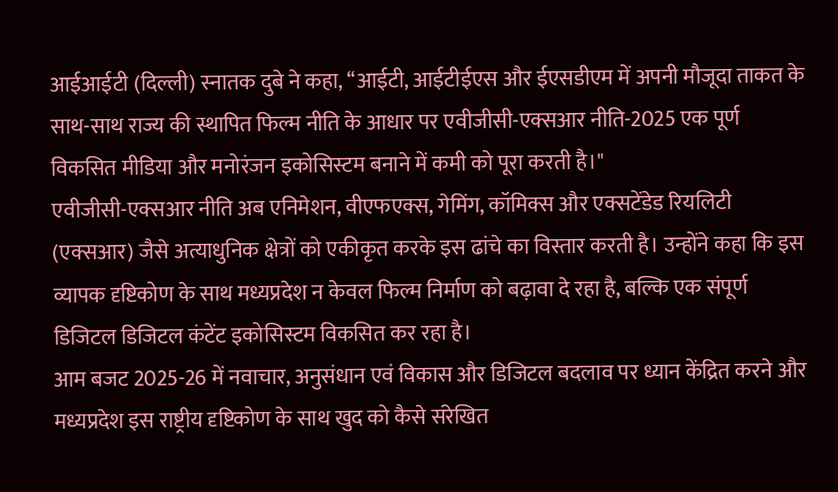आईआईटी (दिल्ली) स्नातक दुबे ने कहा, ‘‘आईटी, आईटीईएस और ईएसडीएम में अपनी मौजूदा ताकत के साथ-साथ राज्य की स्थापित फिल्म नीति के आधार पर एवीजीसी-एक्सआर नीति-2025 एक पूर्ण विकसित मीडिया और मनोरंजन इकोसिस्टम बनाने में कमी को पूरा करती है।"
एवीजीसी-एक्सआर नीति अब एनिमेशन, वीएफएक्स, गेमिंग, कॉमिक्स और एक्सटेंडेड रियलिटी (एक्सआर) जैसे अत्याधुनिक क्षेत्रों को एकीकृत करके इस ढांचे का विस्तार करती है। उन्होंने कहा कि इस व्यापक दृष्टिकोण के साथ मध्यप्रदेश न केवल फिल्म निर्माण को बढ़ावा दे रहा है, बल्कि एक संपूर्ण डिजिटल डिजिटल कंटेंट इकोसिस्टम विकसित कर रहा है।
आम बजट 2025-26 में नवाचार, अनुसंधान एवं विकास और डिजिटल बदलाव पर ध्यान केंद्रित करने और मध्यप्रदेश इस राष्ट्रीय दृष्टिकोण के साथ खुद को कैसे संरेखित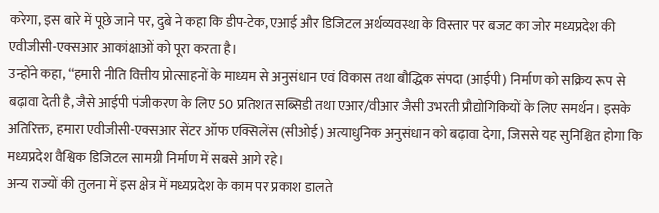करेगा, इस बारे में पूछे जाने पर, दुबे ने कहा कि डीप-टेक, एआई और डिजिटल अर्थव्यवस्था के विस्तार पर बजट का जोर मध्यप्रदेश की एवीजीसी-एक्सआर आकांक्षाओं को पूरा करता है।
उन्होंने कहा, ‘‘हमारी नीति वित्तीय प्रोत्साहनों के माध्यम से अनुसंधान एवं विकास तथा बौद्धिक संपदा (आईपी) निर्माण को सक्रिय रूप से बढ़ावा देती है, जैसे आईपी पंजीकरण के लिए 50 प्रतिशत सब्सिडी तथा एआर/वीआर जैसी उभरती प्रौद्योगिकियों के लिए समर्थन। इसके अतिरिक्त, हमारा एवीजीसी-एक्सआर सेंटर ऑफ एक्सिलेंस (सीओई) अत्याधुनिक अनुसंधान को बढ़ावा देगा, जिससे यह सुनिश्चित होगा कि मध्यप्रदेश वैश्विक डिजिटल सामग्री निर्माण में सबसे आगे रहे।
अन्य राज्यों की तुलना में इस क्षेत्र में मध्यप्रदेश के काम पर प्रकाश डालते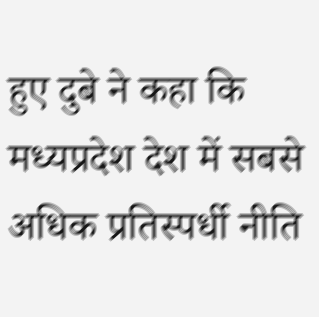हुए दुबे ने कहा कि मध्यप्रदेश देश में सबसे अधिक प्रतिस्पर्धी नीति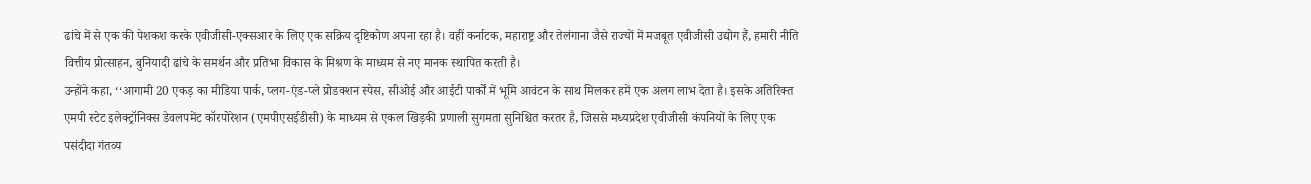ढांचे में से एक की पेशकश करके एवीजीसी-एक्सआर के लिए एक सक्रिय दृष्टिकोण अपना रहा है। वहीं कर्नाटक, महाराष्ट्र और तेलंगाना जैसे राज्यों में मजबूत एवीजीसी उद्योग हैं, हमारी नीति वित्तीय प्रोत्साहन, बुनियादी ढांचे के समर्थन और प्रतिभा विकास के मिश्रण के माध्यम से नए मानक स्थापित करती है।
उन्होंने कहा, ‘‘आगामी 20 एकड़ का मीडिया पार्क, प्लग-एंड-प्ले प्रोडक्शन स्पेस, सीओई और आईटी पार्कों में भूमि आवंटन के साथ मिलकर हमें एक अलग लाभ देता है। इसके अतिरिक्त एमपी स्टेट इलेक्ट्रॉनिक्स डेवलपमेंट कॉरपोरेशन (एमपीएसईडीसी) के माध्यम से एकल खिड़की प्रणाली सुगमता सुनिश्चित करतर है, जिससे मध्यप्रदेश एवीजीसी कंपनियों के लिए एक पसंदीदा गंतव्य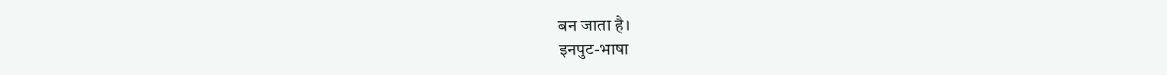बन जाता है।
इनपुट-भाषा